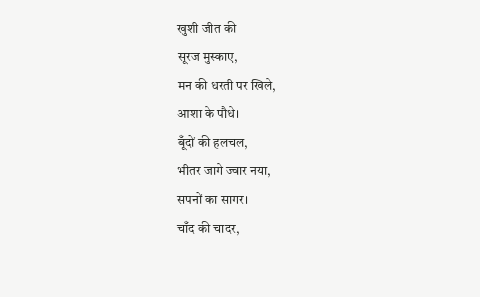खुशी जीत की
सूरज मुस्काए,
मन की धरती पर खिले,
आशा के पौधे।
बूँदों की हलचल,
भीतर जागे ज्वार नया,
सपनों का सागर।
चाँद की चादर,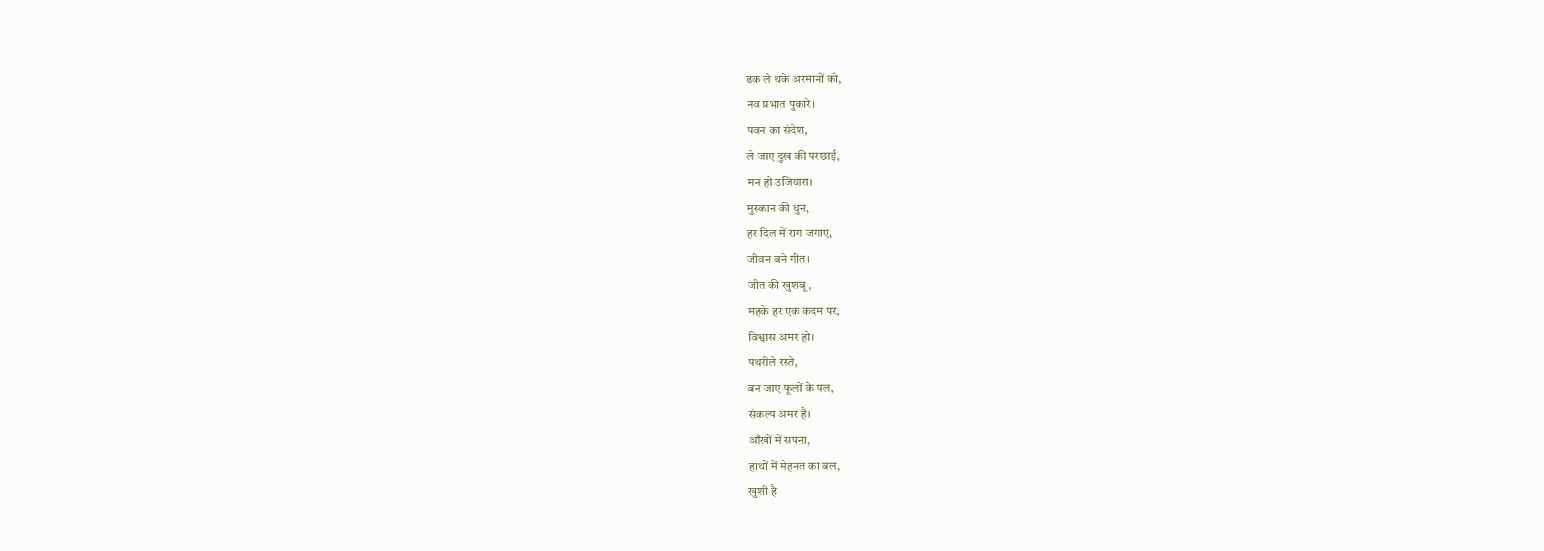ढक ले थके अरमानों को,
नव प्रभात पुकारे।
पवन का संदेश,
ले जाए दुख की परछाई,
मन हो उजियारा।
मुस्कान की धुन,
हर दिल में राग जगाए,
जीवन बने गीत।
जीत की खुशबू,
महके हर एक कदम पर,
विश्वास अमर हो।
पथरीले रस्ते,
बन जाए फूलों के पल,
संकल्प अमर है।
आँखों में सपना,
हाथों में मेहनत का बल,
खुशी है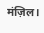मंज़िल।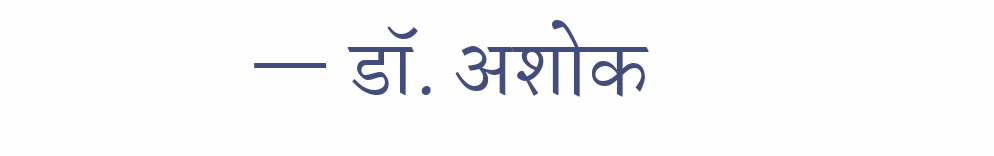— डॉ. अशोक